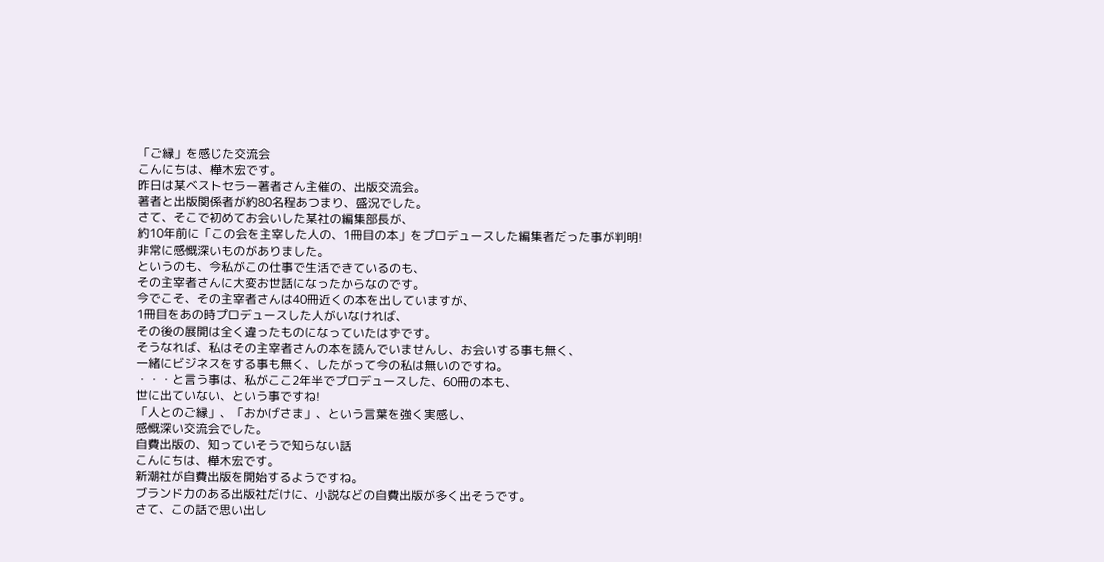「ご縁」を感じた交流会
こんにちは、樺木宏です。
昨日は某ベストセラー著者さん主催の、出版交流会。
著者と出版関係者が約80名程あつまり、盛況でした。
さて、そこで初めてお会いした某社の編集部長が、
約10年前に「この会を主宰した人の、1冊目の本」をプロデュースした編集者だった事が判明!
非常に感慨深いものがありました。
というのも、今私がこの仕事で生活できているのも、
その主宰者さんに大変お世話になったからなのです。
今でこそ、その主宰者さんは40冊近くの本を出していますが、
1冊目をあの時プロデュースした人がいなければ、
その後の展開は全く違ったものになっていたはずです。
そうなれば、私はその主宰者さんの本を読んでいませんし、お会いする事も無く、
一緒にビジネスをする事も無く、したがって今の私は無いのですね。
・・・と言う事は、私がここ2年半でプロデュースした、60冊の本も、
世に出ていない、という事ですね!
「人とのご縁」、「おかげさま」、という言葉を強く実感し、
感慨深い交流会でした。
自費出版の、知っていそうで知らない話
こんにちは、樺木宏です。
新潮社が自費出版を開始するようですね。
ブランド力のある出版社だけに、小説などの自費出版が多く出そうです。
さて、この話で思い出し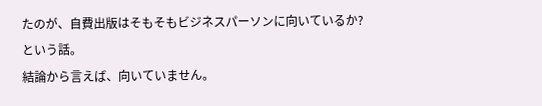たのが、自費出版はそもそもビジネスパーソンに向いているか?
という話。
結論から言えば、向いていません。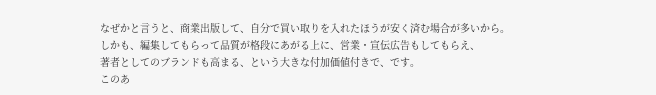なぜかと言うと、商業出版して、自分で買い取りを入れたほうが安く済む場合が多いから。
しかも、編集してもらって品質が格段にあがる上に、営業・宣伝広告もしてもらえ、
著者としてのブランドも高まる、という大きな付加価値付きで、です。
このあ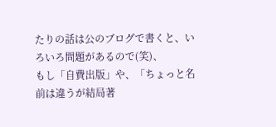たりの話は公のブログで書くと、いろいろ問題があるので(笑)、
もし「自費出版」や、「ちょっと名前は違うが結局著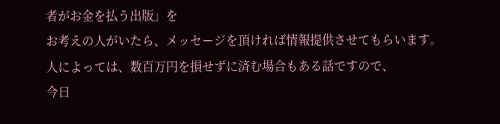者がお金を払う出版」を
お考えの人がいたら、メッセージを頂ければ情報提供させてもらいます。
人によっては、数百万円を損せずに済む場合もある話ですので、
今日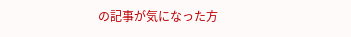の記事が気になった方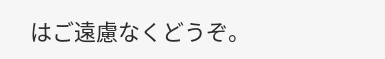はご遠慮なくどうぞ。